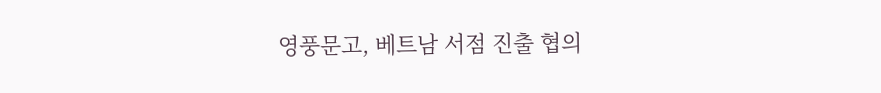영풍문고, 베트남 서점 진출 협의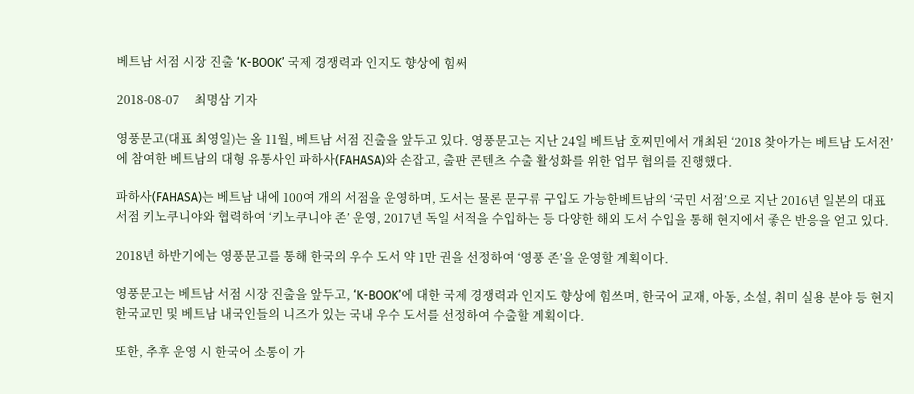베트남 서점 시장 진출 ‘K-BOOK’ 국제 경쟁력과 인지도 향상에 힘써

2018-08-07     최명삼 기자

영풍문고(대표 최영일)는 올 11월, 베트남 서점 진출을 앞두고 있다. 영풍문고는 지난 24일 베트남 호찌민에서 개최된 ‘2018 찾아가는 베트남 도서전’에 참여한 베트남의 대형 유통사인 파하사(FAHASA)와 손잡고, 출판 콘텐츠 수출 활성화를 위한 업무 협의를 진행했다.

파하사(FAHASA)는 베트남 내에 100여 개의 서점을 운영하며, 도서는 물론 문구류 구입도 가능한베트남의 ‘국민 서점’으로 지난 2016년 일본의 대표 서점 키노쿠니야와 협력하여 ‘키노쿠니야 존’ 운영, 2017년 독일 서적을 수입하는 등 다양한 해외 도서 수입을 통해 현지에서 좋은 반응을 얻고 있다.

2018년 하반기에는 영풍문고를 통해 한국의 우수 도서 약 1만 권을 선정하여 ‘영풍 존’을 운영할 계획이다.

영풍문고는 베트남 서점 시장 진출을 앞두고, ‘K-BOOK’에 대한 국제 경쟁력과 인지도 향상에 힘쓰며, 한국어 교재, 아동, 소설, 취미 실용 분야 등 현지 한국교민 및 베트남 내국인들의 니즈가 있는 국내 우수 도서를 선정하여 수출할 계획이다.

또한, 추후 운영 시 한국어 소통이 가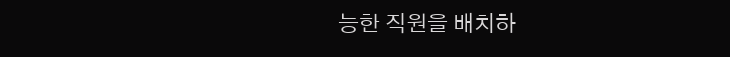능한 직원을 배치하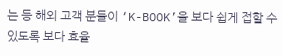는 등 해외 고객 분들이 ‘K-BOOK’을 보다 쉽게 접할 수 있도록 보다 효율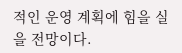적인 운영 계획에 힘을 실을 전망이다.